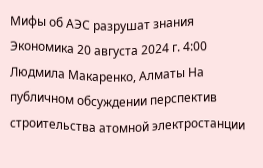Мифы об АЭС разрушат знания Экономика 20 августа 2024 г. 4:00 Людмила Макаренко, Алматы На публичном обсуждении перспектив строительства атомной электростанции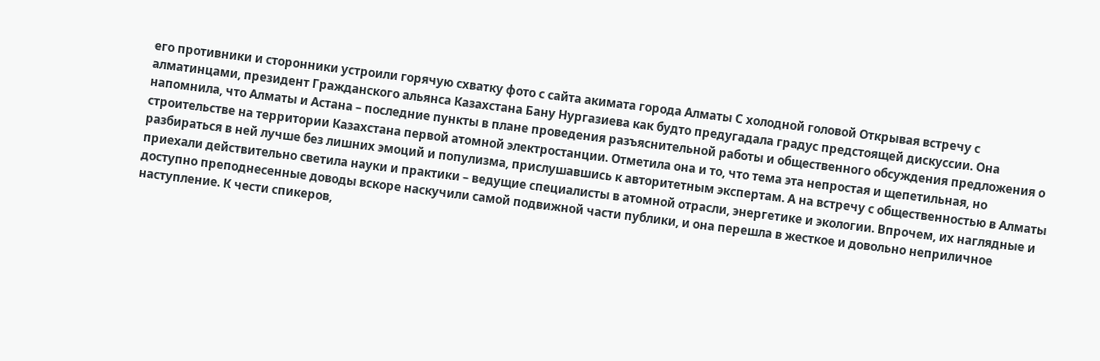его противники и сторонники устроили горячую схватку фото с сайта акимата города Алматы С холодной головой Открывая встречу с алматинцами, президент Гражданского альянса Казахстана Бану Нургазиева как будто предугадала градус предстоящей дискуссии. Она напомнила, что Алматы и Астана – последние пункты в плане проведения разъяснительной работы и общественного обсуждения предложения о строительстве на территории Казахстана первой атомной электростанции. Отметила она и то, что тема эта непростая и щепетильная, но разбираться в ней лучше без лишних эмоций и популизма, прислушавшись к авторитетным экспертам. А на встречу с общественностью в Алматы приехали действительно светила науки и практики – ведущие специалисты в атомной отрасли, энергетике и экологии. Впрочем, их наглядные и доступно преподнесенные доводы вскоре наскучили самой подвижной части публики, и она перешла в жесткое и довольно неприличное наступление. К чести спикеров,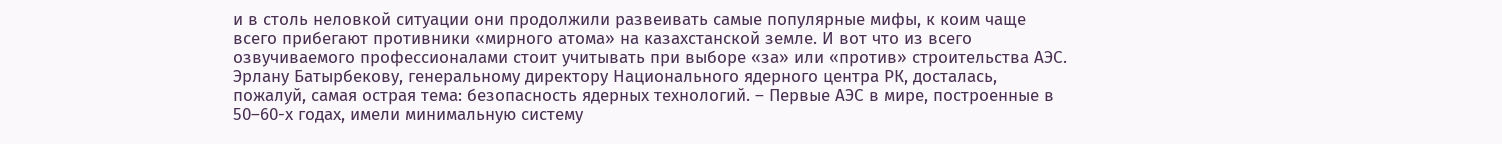и в столь неловкой ситуации они продолжили развеивать самые популярные мифы, к коим чаще всего прибегают противники «мирного атома» на казахстанской земле. И вот что из всего озвучиваемого профессионалами стоит учитывать при выборе «за» или «против» строительства АЭС. Эрлану Батырбекову, генеральному директору Национального ядерного центра РК, досталась, пожалуй, самая острая тема: безопасность ядерных технологий. – Первые АЭС в мире, построенные в 50–60-х годах, имели минимальную систему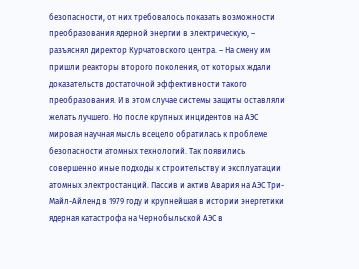безопасности, от них требовалось показать возможности преобразования ядерной энергии в электрическую, – разъяснял директор Курчатовского центра. – На смену им пришли реакторы второго поколения, от которых ждали доказательств достаточной эффективности такого преобразования. И в этом случае системы защиты оставляли желать лучшего. Но после крупных инцидентов на АЭС мировая научная мысль всецело обратилась к проблеме безопасности атомных технологий. Так появились совершенно иные подходы к строительству и эксплуатации атомных электростанций. Пассив и актив Авария на АЭС Три-Майл-Айленд в 1979 году и крупнейшая в истории энергетики ядерная катастрофа на Чернобыльской АЭС в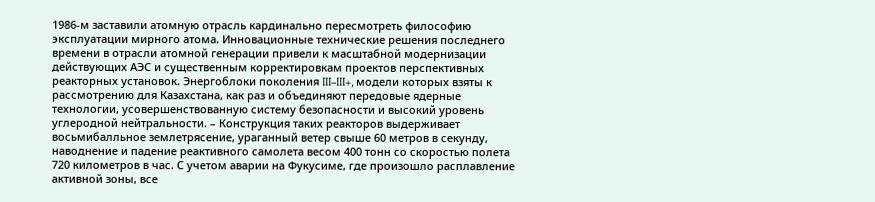1986-м заставили атомную отрасль кардинально пересмотреть философию эксплуатации мирного атома. Инновационные технические решения последнего времени в отрасли атомной генерации привели к масштабной модернизации действующих АЭС и существенным корректировкам проектов перспективных реакторных установок. Энергоблоки поколения III–III+, модели которых взяты к рассмотрению для Казахстана, как раз и объединяют передовые ядерные технологии, усовершенствованную систему безопасности и высокий уровень углеродной нейтральности. – Конструкция таких реакторов выдерживает восьмибалльное землетрясение, ураганный ветер свыше 60 метров в секунду, наводнение и падение реактивного самолета весом 400 тонн со скоростью полета 720 километров в час. С учетом аварии на Фукусиме, где произошло расплавление активной зоны, все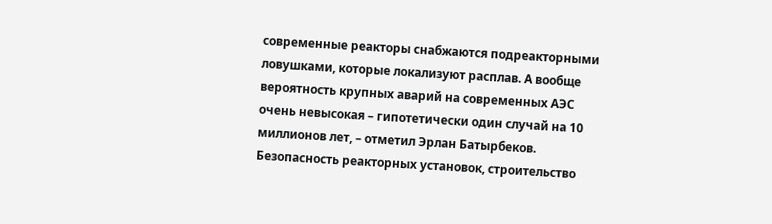современные реакторы снабжаются подреакторными ловушками, которые локализуют расплав. А вообще вероятность крупных аварий на современных АЭС очень невысокая – гипотетически один случай на 10 миллионов лет, – отметил Эрлан Батырбеков. Безопасность реакторных установок, строительство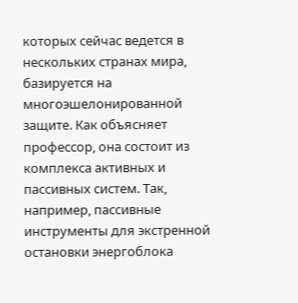которых сейчас ведется в нескольких странах мира, базируется на многоэшелонированной защите. Как объясняет профессор, она состоит из комплекса активных и пассивных систем. Так, например, пассивные инструменты для экстренной остановки энергоблока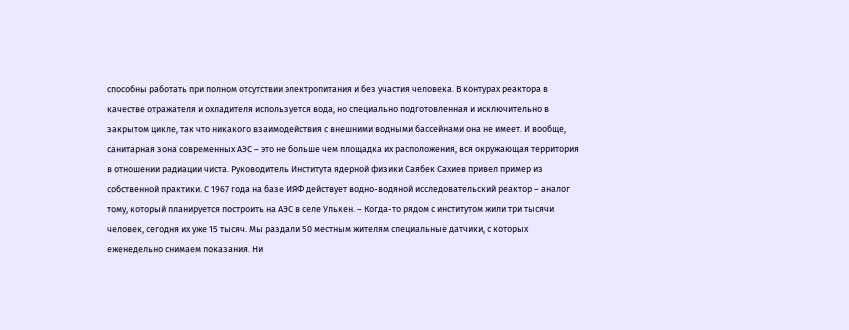способны работать при полном отсутствии электропитания и без участия человека. В контурах реактора в качестве отражателя и охладителя используется вода, но специально подготовленная и исключительно в закрытом цикле, так что никакого взаимодействия с внешними водными бассейнами она не имеет. И вообще, санитарная зона современных АЭС – это не больше чем площадка их расположения, вся окружающая территория в отношении радиации чиста. Руководитель Института ядерной физики Саябек Сахиев привел пример из собственной практики. С 1967 года на базе ИЯФ действует водно-водяной исследовательский реактор – аналог тому, который планируется построить на АЭС в селе Улькен. – Когда-то рядом с институтом жили три тысячи человек, сегодня их уже 15 тысяч. Мы раздали 50 местным жителям специальные датчики, с которых еженедельно снимаем показания. Ни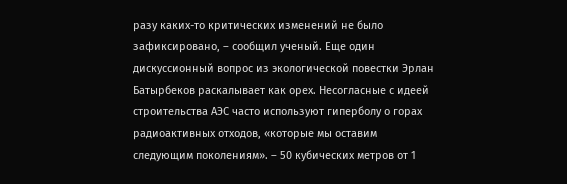разу каких-то критических изменений не было зафиксировано, – сообщил ученый. Еще один дискуссионный вопрос из экологической повестки Эрлан Батырбеков раскалывает как орех. Несогласные с идеей строительства АЭС часто используют гиперболу о горах радиоактивных отходов, «которые мы оставим следующим поколениям». – 50 кубических метров от 1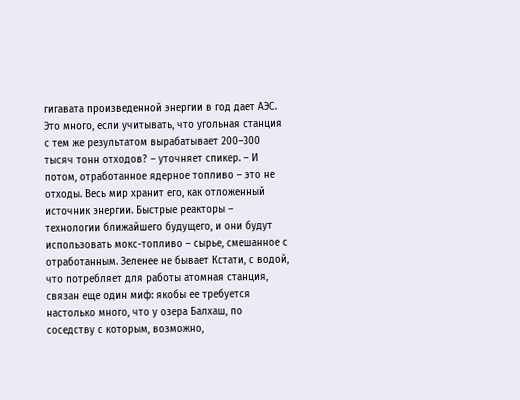гигавата произведенной энергии в год дает АЭС. Это много, если учитывать, что угольная станция с тем же результатом вырабатывает 200–300 тысяч тонн отходов? – уточняет спикер. – И потом, отработанное ядерное топливо – это не отходы. Весь мир хранит его, как отложенный источник энергии. Быстрые реакторы – технологии ближайшего будущего, и они будут использовать мокс-топливо – сырье, смешанное с отработанным. Зеленее не бывает Кстати, с водой, что потребляет для работы атомная станция, связан еще один миф: якобы ее требуется настолько много, что у озера Балхаш, по соседству с которым, возможно,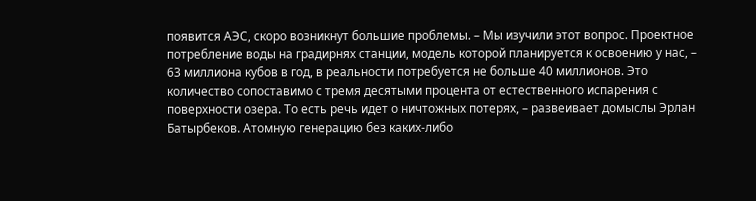появится АЭС, скоро возникнут большие проблемы. – Мы изучили этот вопрос. Проектное потребление воды на градирнях станции, модель которой планируется к освоению у нас, – 63 миллиона кубов в год, в реальности потребуется не больше 40 миллионов. Это количество сопоставимо с тремя десятыми процента от естественного испарения с поверхности озера. То есть речь идет о ничтожных потерях, – развеивает домыслы Эрлан Батырбеков. Атомную генерацию без каких-либо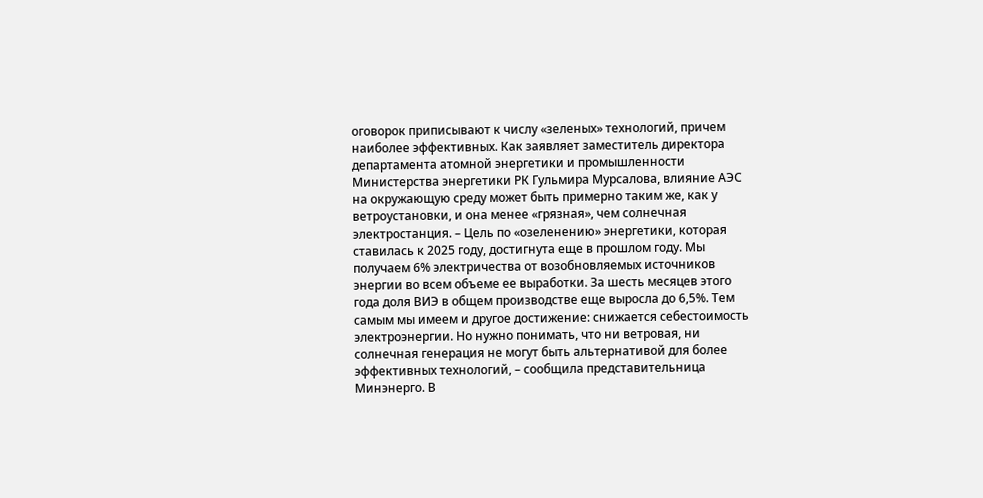оговорок приписывают к числу «зеленых» технологий, причем наиболее эффективных. Как заявляет заместитель директора департамента атомной энергетики и промышленности Министерства энергетики РК Гульмира Мурсалова, влияние АЭС на окружающую среду может быть примерно таким же, как у ветроустановки, и она менее «грязная», чем солнечная электростанция. – Цель по «озеленению» энергетики, которая ставилась к 2025 году, достигнута еще в прошлом году. Мы получаем 6% электричества от возобновляемых источников энергии во всем объеме ее выработки. За шесть месяцев этого года доля ВИЭ в общем производстве еще выросла до 6,5%. Тем самым мы имеем и другое достижение: снижается себестоимость электроэнергии. Но нужно понимать, что ни ветровая, ни солнечная генерация не могут быть альтернативой для более эффективных технологий, – сообщила представительница Минэнерго. В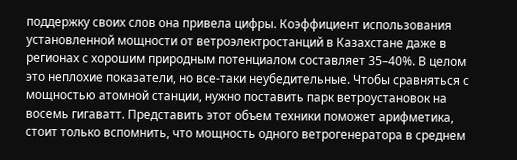поддержку своих слов она привела цифры. Коэффициент использования установленной мощности от ветроэлектростанций в Казахстане даже в регионах с хорошим природным потенциалом составляет 35–40%. В целом это неплохие показатели, но все-таки неубедительные. Чтобы сравняться с мощностью атомной станции, нужно поставить парк ветроустановок на восемь гигаватт. Представить этот объем техники поможет арифметика, стоит только вспомнить, что мощность одного ветрогенератора в среднем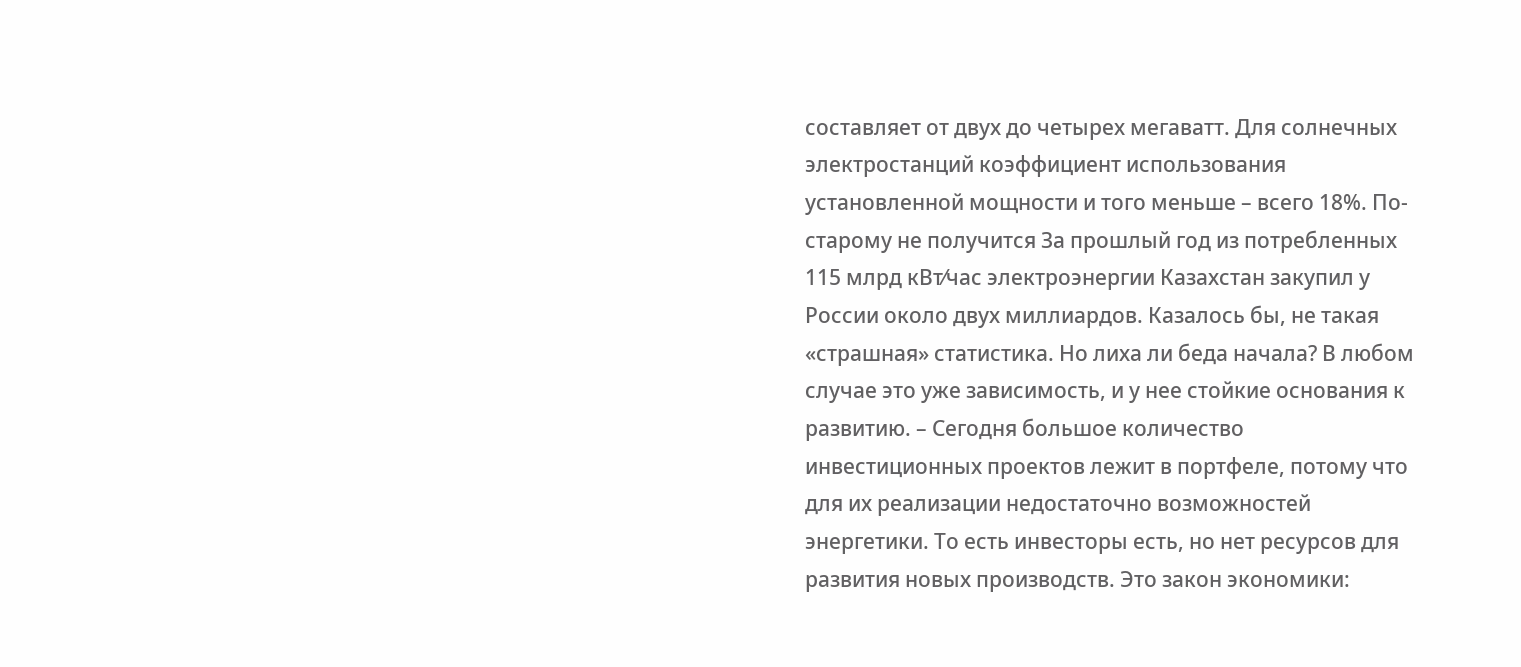составляет от двух до четырех мегаватт. Для солнечных электростанций коэффициент использования установленной мощности и того меньше – всего 18%. По-старому не получится За прошлый год из потребленных 115 млрд кВт⁄час электроэнергии Казахстан закупил у России около двух миллиардов. Казалось бы, не такая «страшная» статистика. Но лиха ли беда начала? В любом случае это уже зависимость, и у нее стойкие основания к развитию. – Сегодня большое количество инвестиционных проектов лежит в портфеле, потому что для их реализации недостаточно возможностей энергетики. То есть инвесторы есть, но нет ресурсов для развития новых производств. Это закон экономики: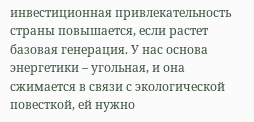инвестиционная привлекательность страны повышается, если растет базовая генерация. У нас основа энергетики – угольная, и она сжимается в связи с экологической повесткой, ей нужно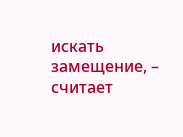искать замещение, – считает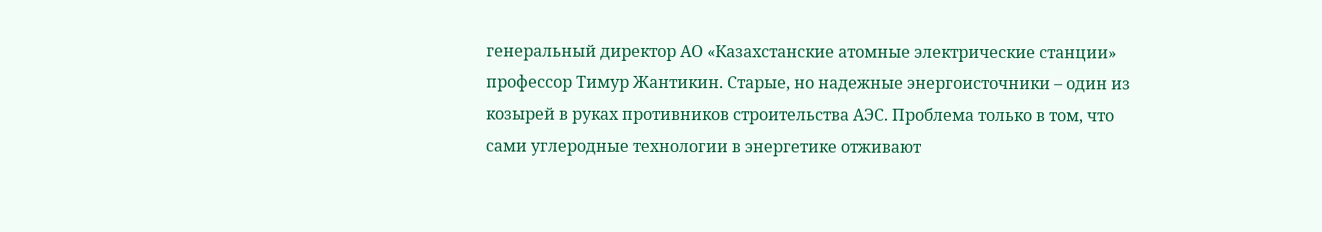генеральный директор АО «Казахстанские атомные электрические станции» профессор Тимур Жантикин. Старые, но надежные энергоисточники – один из козырей в руках противников строительства АЭС. Проблема только в том, что сами углеродные технологии в энергетике отживают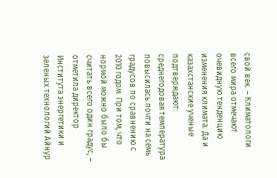свой век. – Климатологи всего мира отмечают очевидную тенденцию изменения климата. Да и казахстанские ученые подтверждают: среднегодовая температура повысилась почти на семь градусов по сравнению с 2010 годом. При том, что нормой можно было бы считать всего один градус, – отметила директор Института энергетики и зеленых технологий Айнур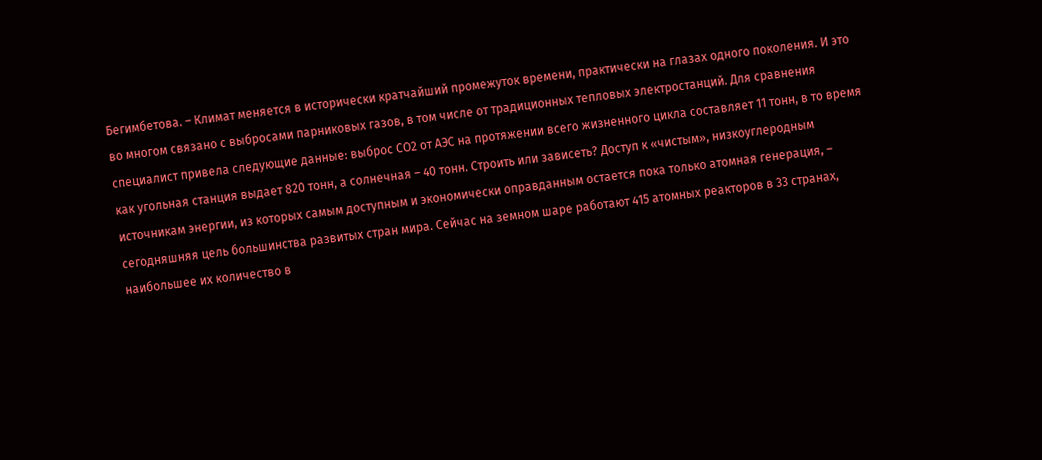Бегимбетова. – Климат меняется в исторически кратчайший промежуток времени, практически на глазах одного поколения. И это во многом связано с выбросами парниковых газов, в том числе от традиционных тепловых электростанций. Для сравнения специалист привела следующие данные: выброс СО2 от АЭС на протяжении всего жизненного цикла составляет 11 тонн, в то время как угольная станция выдает 820 тонн, а солнечная – 40 тонн. Строить или зависеть? Доступ к «чистым», низкоуглеродным источникам энергии, из которых самым доступным и экономически оправданным остается пока только атомная генерация, – сегодняшняя цель большинства развитых стран мира. Сейчас на земном шаре работают 415 атомных реакторов в 33 странах, наибольшее их количество в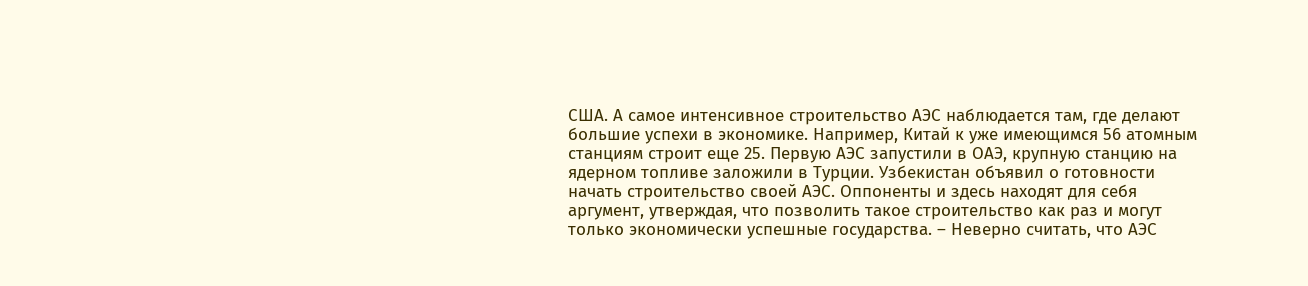США. А самое интенсивное строительство АЭС наблюдается там, где делают большие успехи в экономике. Например, Китай к уже имеющимся 56 атомным станциям строит еще 25. Первую АЭС запустили в ОАЭ, крупную станцию на ядерном топливе заложили в Турции. Узбекистан объявил о готовности начать строительство своей АЭС. Оппоненты и здесь находят для себя аргумент, утверждая, что позволить такое строительство как раз и могут только экономически успешные государства. – Неверно считать, что АЭС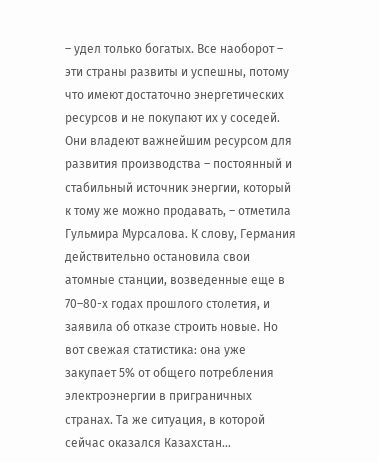– удел только богатых. Все наоборот – эти страны развиты и успешны, потому что имеют достаточно энергетических ресурсов и не покупают их у соседей. Они владеют важнейшим ресурсом для развития производства – постоянный и стабильный источник энергии, который к тому же можно продавать, – отметила Гульмира Мурсалова. К слову, Германия действительно остановила свои атомные станции, возведенные еще в 70–80-х годах прошлого столетия, и заявила об отказе строить новые. Но вот свежая статистика: она уже закупает 5% от общего потребления электроэнергии в приграничных странах. Та же ситуация, в которой сейчас оказался Казахстан…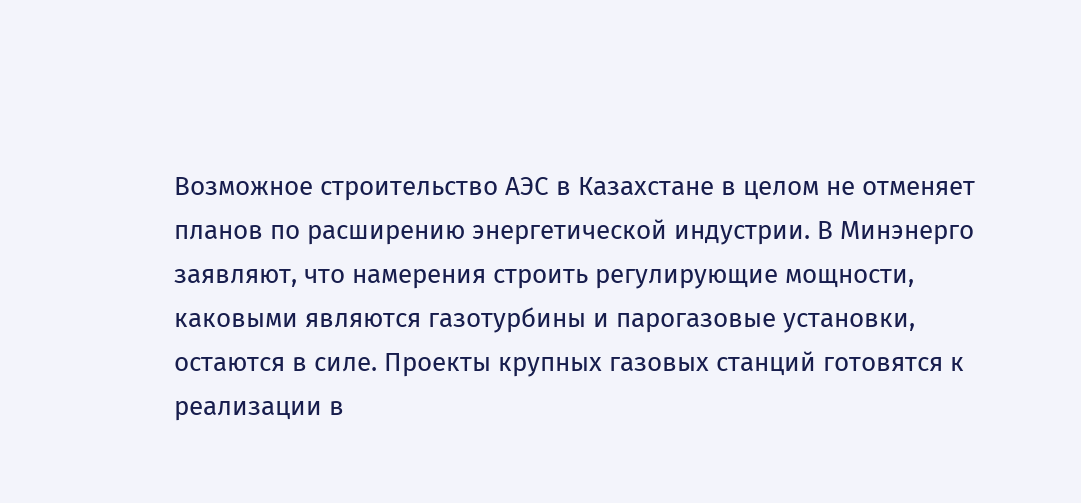Возможное строительство АЭС в Казахстане в целом не отменяет планов по расширению энергетической индустрии. В Минэнерго заявляют, что намерения строить регулирующие мощности, каковыми являются газотурбины и парогазовые установки, остаются в силе. Проекты крупных газовых станций готовятся к реализации в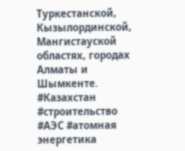Туркестанской, Кызылординской, Мангистауской областях, городах Алматы и Шымкенте. #Казахстан #строительство #АЭС #атомная энергетика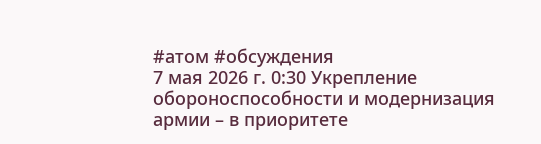#атом #обсуждения
7 мая 2026 г. 0:30 Укрепление обороноспособности и модернизация армии – в приоритете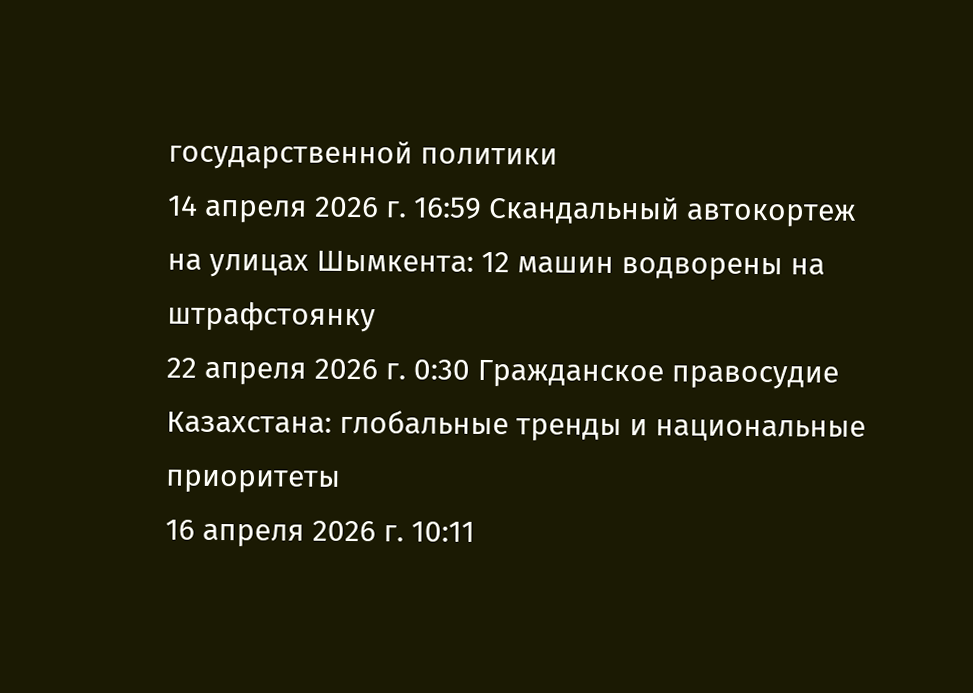государственной политики
14 апреля 2026 г. 16:59 Скандальный автокортеж на улицах Шымкента: 12 машин водворены на штрафстоянку
22 апреля 2026 г. 0:30 Гражданское правосудие Казахстана: глобальные тренды и национальные приоритеты
16 апреля 2026 г. 10:11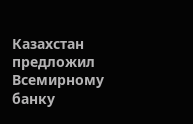Казахстан предложил Всемирному банку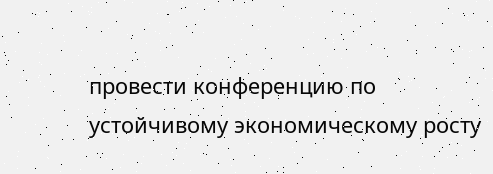провести конференцию по устойчивому экономическому росту